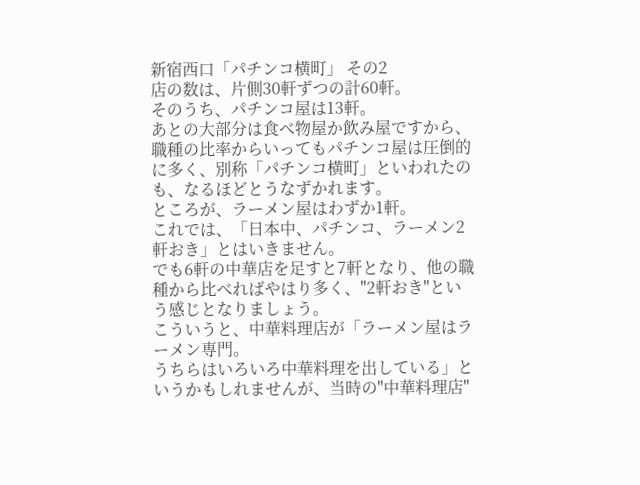新宿西口「パチンコ横町」 その2
店の数は、片側30軒ずつの計60軒。
そのうち、パチンコ屋は13軒。
あとの大部分は食べ物屋か飲み屋ですから、職種の比率からいってもパチンコ屋は圧倒的に多く、別称「パチンコ横町」といわれたのも、なるほどとうなずかれます。
ところが、ラーメン屋はわずか1軒。
これでは、「日本中、パチンコ、ラーメン2軒おき」とはいきません。
でも6軒の中華店を足すと7軒となり、他の職種から比べればやはり多く、"2軒おき"という感じとなりましょう。
こういうと、中華料理店が「ラーメン屋はラーメン専門。
うちらはいろいろ中華料理を出している」というかもしれませんが、当時の"中華料理店"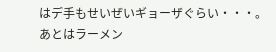はデ手もせいぜいギョーザぐらい・・・。
あとはラーメン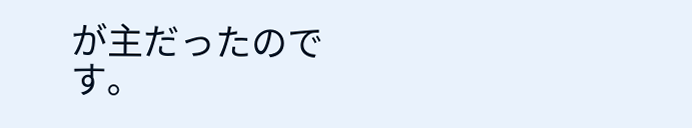が主だったのです。